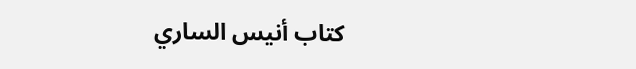كتاب أنيس الساري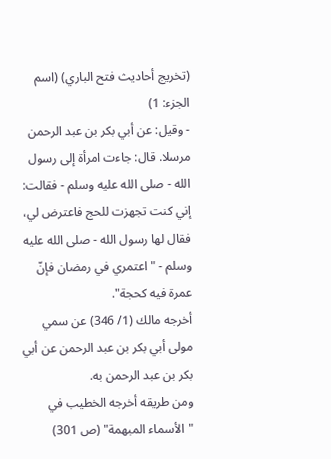(تخريج أحاديث فتح الباري) (اسم الجزء: 1)
- وقيل: عن أبي بكر بن عبد الرحمن مرسلا. قال: جاءت امرأة إلى رسول الله - صلى الله عليه وسلم - فقالت: إني كنت تجهزت للحج فاعترض لي، فقال لها رسول الله - صلى الله عليه وسلم - "اعتمري في رمضان فإنّ عمرة فيه كحجة".
أخرجه مالك (1/ 346) عن سمي مولى أبي بكر بن عبد الرحمن عن أبي بكر بن عبد الرحمن به.
ومن طريقه أخرجه الخطيب في "الأسماء المبهمة" (ص 301)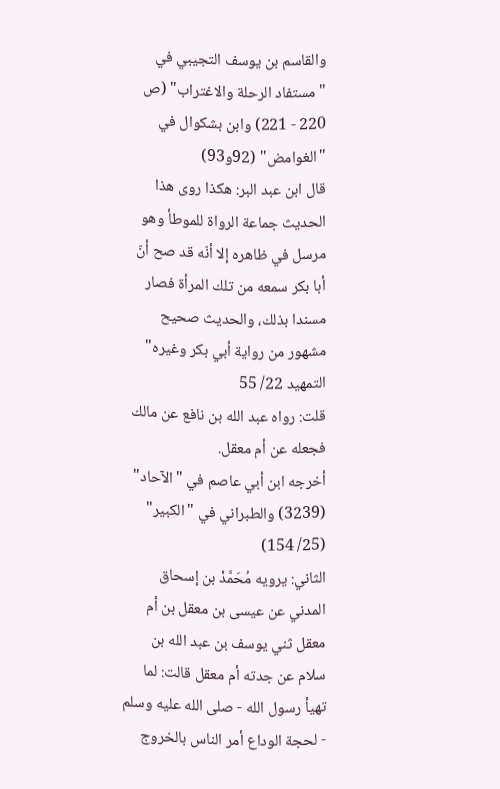والقاسم بن يوسف التجيبي في "مستفاد الرحلة والاغتراب" (ص 220 - 221) وابن بشكوال في "الغوامض" (92و93)
قال ابن عبد البر: هكذا روى هذا الحديث جماعة الرواة للموطأ وهو مرسل في ظاهره إلا أنّه قد صح أنّ أبا بكر سمعه من تلك المرأة فصار مسندا بذلك، والحديث صحيح مشهور من رواية أبي بكر وغيره" التمهيد 22/ 55
قلت: رواه عبد الله بن نافع عن مالك فجعله عن أم معقل.
أخرجه ابن أبي عاصم في "الآحاد" (3239) والطبراني في "الكبير" (25/ 154)
الثاني: يرويه مُحَمَّدْ بن إسحاق المدني عن عيسى بن معقل بن أم معقل ثني يوسف بن عبد الله بن سلام عن جدته أم معقل قالت: لما تهيأ رسول الله - صلى الله عليه وسلم - لحجة الوداع أمر الناس بالخروج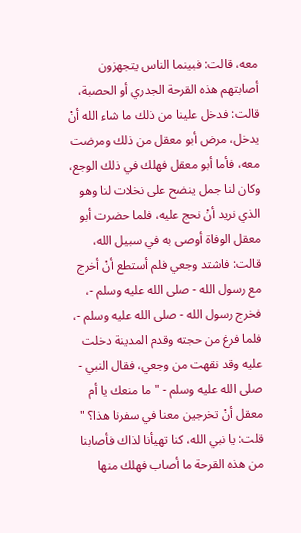معه، قالت: فبينما الناس يتجهزون أصابتهم هذه القرحة الجدري أو الحصبة، قالت: فدخل علينا من ذلك ما شاء الله أنْ يدخل، مرض أبو معقل من ذلك ومرضت معه، فأما أبو معقل فهلك في ذلك الوجع، وكان لنا جمل ينضح على نخلات لنا وهو الذي نريد أنْ نحج عليه، فلما حضرت أبو معقل الوفاة أوصى به في سبيل الله، قالت: فاشتد وجعي فلم أستطع أنْ أخرج مع رسول الله - صلى الله عليه وسلم -، فخرج رسول الله - صلى الله عليه وسلم -، فلما فرغ من حجته وقدم المدينة دخلت عليه وقد نقهت من وجعي، فقال النبي - صلى الله عليه وسلم - "ما منعك يا أم معقل أنْ تخرجين معنا في سفرنا هذا؟ " قلت: يا نبي الله، كنا تهيأنا لذاك فأصابنا من هذه القرحة ما أصاب فهلك منها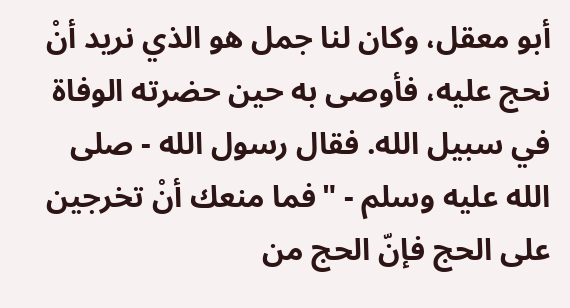أبو معقل، وكان لنا جمل هو الذي نريد أنْ نحج عليه، فأوصى به حين حضرته الوفاة في سبيل الله. فقال رسول الله - صلى الله عليه وسلم - "فما منعك أنْ تخرجين على الحج فإنّ الحج من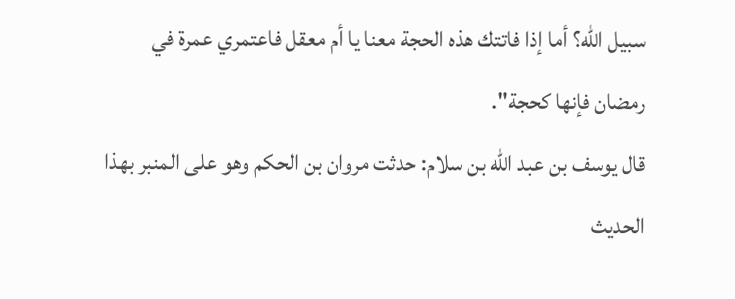سبيل الله؟ أما إذا فاتتك هذه الحجة معنا يا أم معقل فاعتمري عمرة في رمضان فإنها كحجة".
قال يوسف بن عبد الله بن سلام: حدثت مروان بن الحكم وهو على المنبر بهذا الحديث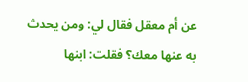عن أم معقل فقال لي: ومن يحدث به عنها معك؟ فقلت: ابنها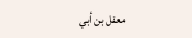معقل بن أبي